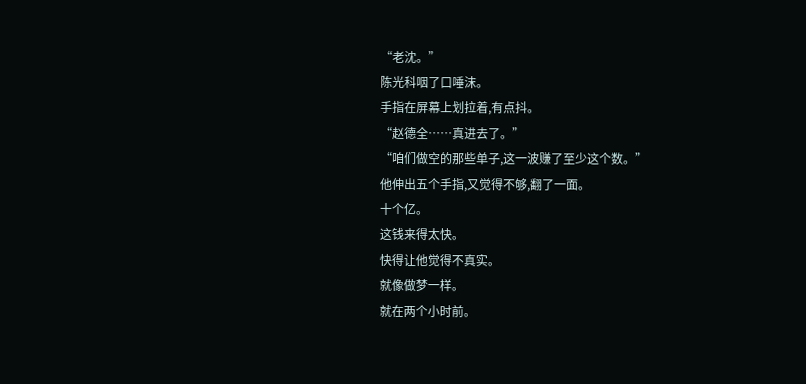“老沈。”
陈光科咽了口唾沫。
手指在屏幕上划拉着,有点抖。
“赵德全……真进去了。”
“咱们做空的那些单子,这一波赚了至少这个数。”
他伸出五个手指,又觉得不够,翻了一面。
十个亿。
这钱来得太快。
快得让他觉得不真实。
就像做梦一样。
就在两个小时前。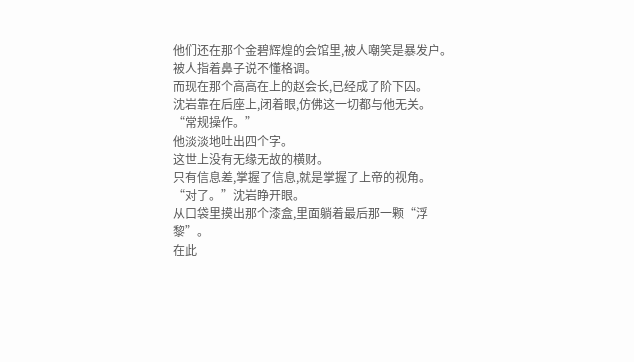他们还在那个金碧辉煌的会馆里,被人嘲笑是暴发户。
被人指着鼻子说不懂格调。
而现在那个高高在上的赵会长,已经成了阶下囚。
沈岩靠在后座上,闭着眼,仿佛这一切都与他无关。
“常规操作。”
他淡淡地吐出四个字。
这世上没有无缘无故的横财。
只有信息差,掌握了信息,就是掌握了上帝的视角。
“对了。”沈岩睁开眼。
从口袋里摸出那个漆盒,里面躺着最后那一颗“浮黎”。
在此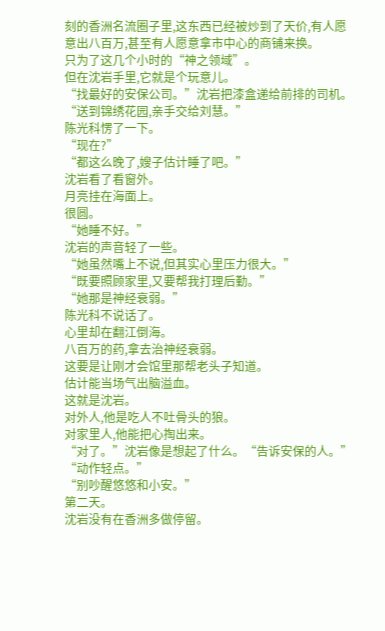刻的香洲名流圈子里,这东西已经被炒到了天价,有人愿意出八百万,甚至有人愿意拿市中心的商铺来换。
只为了这几个小时的“神之领域”。
但在沈岩手里,它就是个玩意儿。
“找最好的安保公司。”沈岩把漆盒递给前排的司机。“送到锦绣花园,亲手交给刘慧。”
陈光科愣了一下。
“现在?”
“都这么晚了,嫂子估计睡了吧。”
沈岩看了看窗外。
月亮挂在海面上。
很圆。
“她睡不好。”
沈岩的声音轻了一些。
“她虽然嘴上不说,但其实心里压力很大。”
“既要照顾家里,又要帮我打理后勤。”
“她那是神经衰弱。”
陈光科不说话了。
心里却在翻江倒海。
八百万的药,拿去治神经衰弱。
这要是让刚才会馆里那帮老头子知道。
估计能当场气出脑溢血。
这就是沈岩。
对外人,他是吃人不吐骨头的狼。
对家里人,他能把心掏出来。
“对了。”沈岩像是想起了什么。“告诉安保的人。”
“动作轻点。”
“别吵醒悠悠和小安。”
第二天。
沈岩没有在香洲多做停留。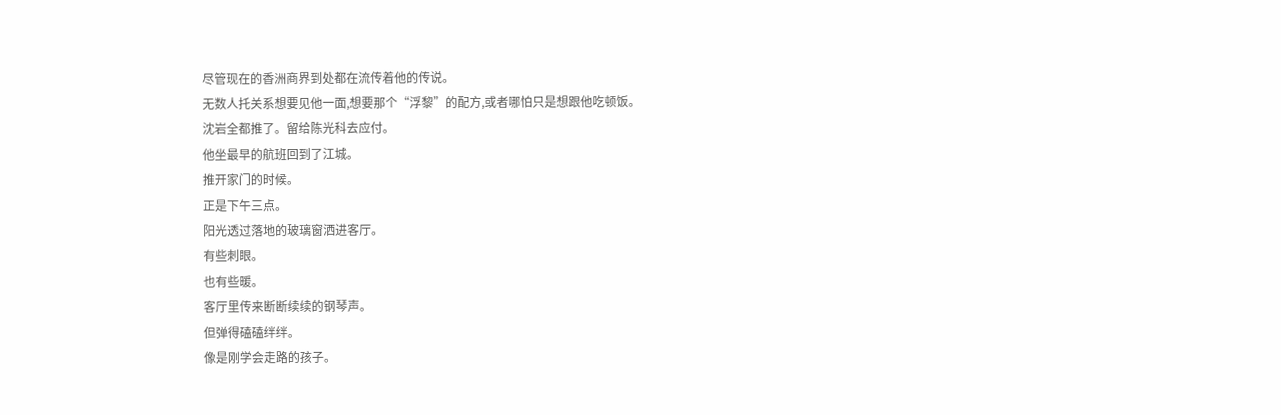尽管现在的香洲商界到处都在流传着他的传说。
无数人托关系想要见他一面,想要那个“浮黎”的配方,或者哪怕只是想跟他吃顿饭。
沈岩全都推了。留给陈光科去应付。
他坐最早的航班回到了江城。
推开家门的时候。
正是下午三点。
阳光透过落地的玻璃窗洒进客厅。
有些刺眼。
也有些暖。
客厅里传来断断续续的钢琴声。
但弹得磕磕绊绊。
像是刚学会走路的孩子。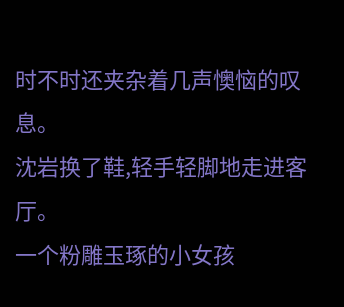时不时还夹杂着几声懊恼的叹息。
沈岩换了鞋,轻手轻脚地走进客厅。
一个粉雕玉琢的小女孩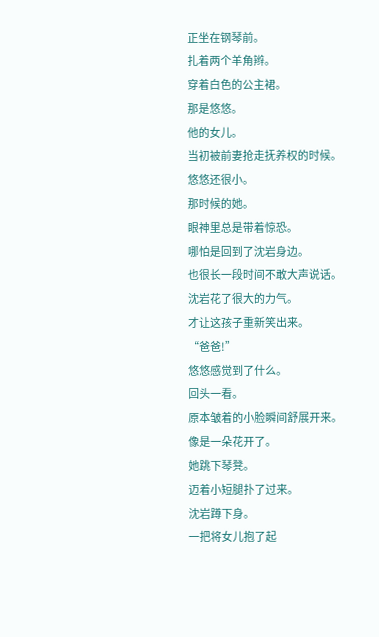正坐在钢琴前。
扎着两个羊角辫。
穿着白色的公主裙。
那是悠悠。
他的女儿。
当初被前妻抢走抚养权的时候。
悠悠还很小。
那时候的她。
眼神里总是带着惊恐。
哪怕是回到了沈岩身边。
也很长一段时间不敢大声说话。
沈岩花了很大的力气。
才让这孩子重新笑出来。
“爸爸!”
悠悠感觉到了什么。
回头一看。
原本皱着的小脸瞬间舒展开来。
像是一朵花开了。
她跳下琴凳。
迈着小短腿扑了过来。
沈岩蹲下身。
一把将女儿抱了起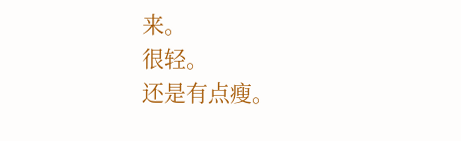来。
很轻。
还是有点瘦。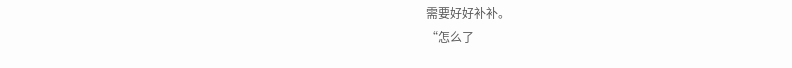需要好好补补。
“怎么了